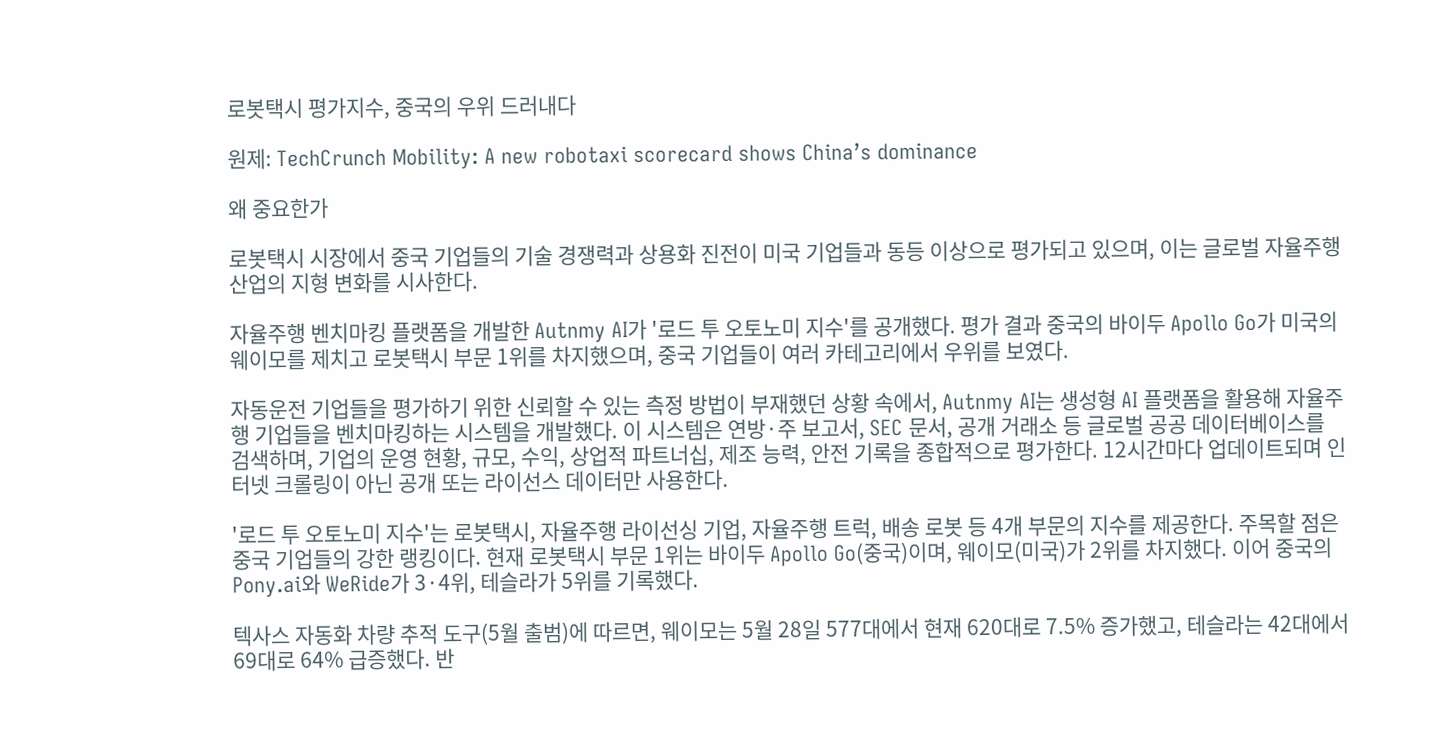로봇택시 평가지수, 중국의 우위 드러내다

원제: TechCrunch Mobility: A new robotaxi scorecard shows China’s dominance

왜 중요한가

로봇택시 시장에서 중국 기업들의 기술 경쟁력과 상용화 진전이 미국 기업들과 동등 이상으로 평가되고 있으며, 이는 글로벌 자율주행 산업의 지형 변화를 시사한다.

자율주행 벤치마킹 플랫폼을 개발한 Autnmy AI가 '로드 투 오토노미 지수'를 공개했다. 평가 결과 중국의 바이두 Apollo Go가 미국의 웨이모를 제치고 로봇택시 부문 1위를 차지했으며, 중국 기업들이 여러 카테고리에서 우위를 보였다.

자동운전 기업들을 평가하기 위한 신뢰할 수 있는 측정 방법이 부재했던 상황 속에서, Autnmy AI는 생성형 AI 플랫폼을 활용해 자율주행 기업들을 벤치마킹하는 시스템을 개발했다. 이 시스템은 연방·주 보고서, SEC 문서, 공개 거래소 등 글로벌 공공 데이터베이스를 검색하며, 기업의 운영 현황, 규모, 수익, 상업적 파트너십, 제조 능력, 안전 기록을 종합적으로 평가한다. 12시간마다 업데이트되며 인터넷 크롤링이 아닌 공개 또는 라이선스 데이터만 사용한다.

'로드 투 오토노미 지수'는 로봇택시, 자율주행 라이선싱 기업, 자율주행 트럭, 배송 로봇 등 4개 부문의 지수를 제공한다. 주목할 점은 중국 기업들의 강한 랭킹이다. 현재 로봇택시 부문 1위는 바이두 Apollo Go(중국)이며, 웨이모(미국)가 2위를 차지했다. 이어 중국의 Pony.ai와 WeRide가 3·4위, 테슬라가 5위를 기록했다.

텍사스 자동화 차량 추적 도구(5월 출범)에 따르면, 웨이모는 5월 28일 577대에서 현재 620대로 7.5% 증가했고, 테슬라는 42대에서 69대로 64% 급증했다. 반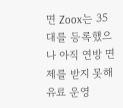면 Zoox는 35대를 등록했으나 아직 연방 면제를 받지 못해 유료 운영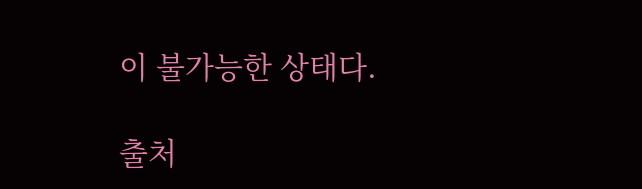이 불가능한 상태다.

출처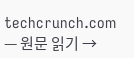techcrunch.com — 원문 읽기 →